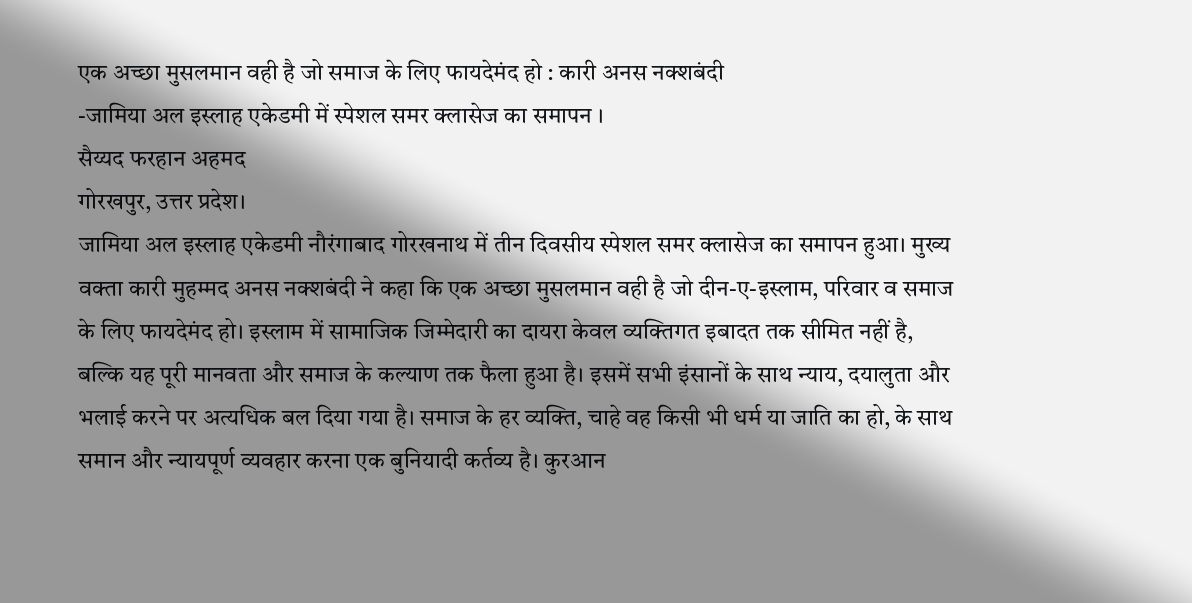एक अच्छा मुसलमान वही है जो समाज के लिए फायदेमंद हो : कारी अनस नक्शबंदी
-जामिया अल इस्लाह एकेडमी में स्पेशल समर क्लासेज का समापन ।
सैय्यद फरहान अहमद
गोरखपुर, उत्तर प्रदेश।
जामिया अल इस्लाह एकेडमी नौरंगाबाद गोरखनाथ में तीन दिवसीय स्पेशल समर क्लासेज का समापन हुआ। मुख्य वक्ता कारी मुहम्मद अनस नक्शबंदी ने कहा कि एक अच्छा मुसलमान वही है जो दीन-ए-इस्लाम, परिवार व समाज के लिए फायदेमंद हो। इस्लाम में सामाजिक जिम्मेदारी का दायरा केवल व्यक्तिगत इबादत तक सीमित नहीं है, बल्कि यह पूरी मानवता और समाज के कल्याण तक फैला हुआ है। इसमें सभी इंसानों के साथ न्याय, दयालुता और भलाई करने पर अत्यधिक बल दिया गया है। समाज के हर व्यक्ति, चाहे वह किसी भी धर्म या जाति का हो, के साथ समान और न्यायपूर्ण व्यवहार करना एक बुनियादी कर्तव्य है। कुरआन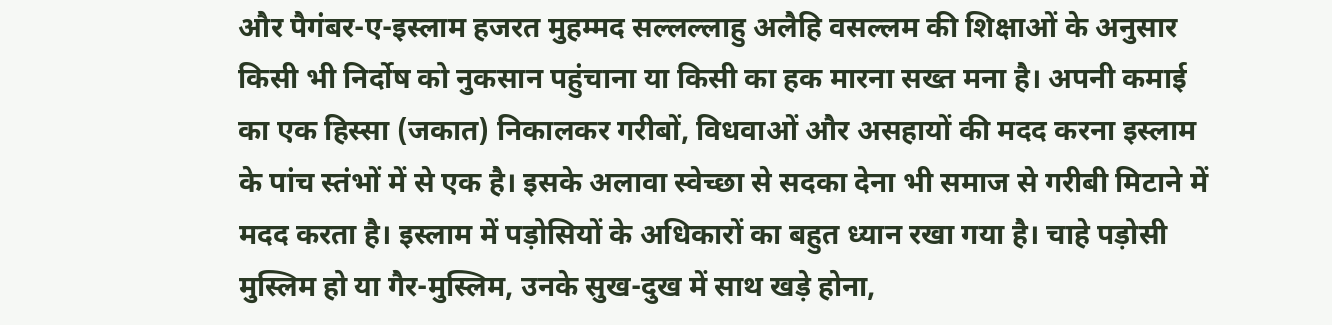और पैगंबर-ए-इस्लाम हजरत मुहम्मद सल्लल्लाहु अलैहि वसल्लम की शिक्षाओं के अनुसार किसी भी निर्दोष को नुकसान पहुंचाना या किसी का हक मारना सख्त मना है। अपनी कमाई का एक हिस्सा (जकात) निकालकर गरीबों, विधवाओं और असहायों की मदद करना इस्लाम के पांच स्तंभों में से एक है। इसके अलावा स्वेच्छा से सदका देना भी समाज से गरीबी मिटाने में मदद करता है। इस्लाम में पड़ोसियों के अधिकारों का बहुत ध्यान रखा गया है। चाहे पड़ोसी मुस्लिम हो या गैर-मुस्लिम, उनके सुख-दुख में साथ खड़े होना,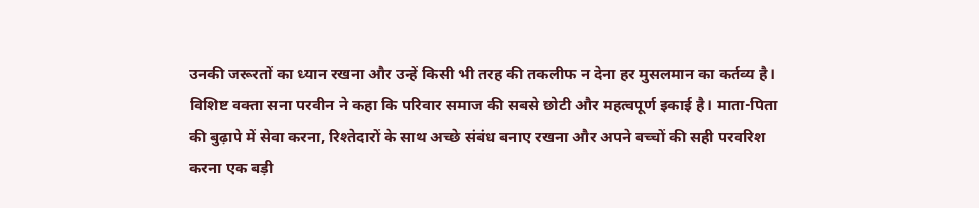उनकी जरूरतों का ध्यान रखना और उन्हें किसी भी तरह की तकलीफ न देना हर मुसलमान का कर्तव्य है।
विशिष्ट वक्ता सना परवीन ने कहा कि परिवार समाज की सबसे छोटी और महत्वपूर्ण इकाई है। माता-पिता की बुढ़ापे में सेवा करना, रिश्तेदारों के साथ अच्छे संबंध बनाए रखना और अपने बच्चों की सही परवरिश करना एक बड़ी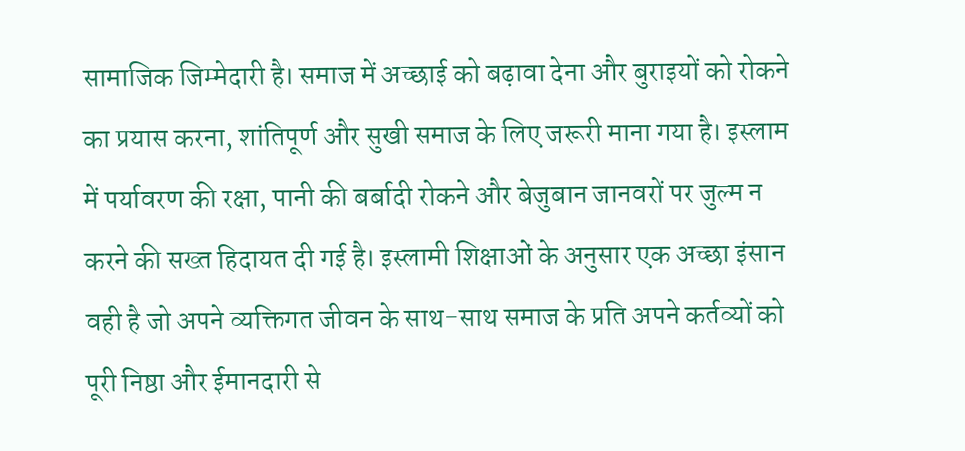सामाजिक जिम्मेदारी है। समाज में अच्छाई को बढ़ावा देना और बुराइयों को रोकने का प्रयास करना, शांतिपूर्ण और सुखी समाज के लिए जरूरी माना गया है। इस्लाम में पर्यावरण की रक्षा, पानी की बर्बादी रोकने और बेजुबान जानवरों पर जुल्म न करने की सख्त हिदायत दी गई है। इस्लामी शिक्षाओं के अनुसार एक अच्छा इंसान वही है जो अपने व्यक्तिगत जीवन के साथ-साथ समाज के प्रति अपने कर्तव्यों को पूरी निष्ठा और ईमानदारी से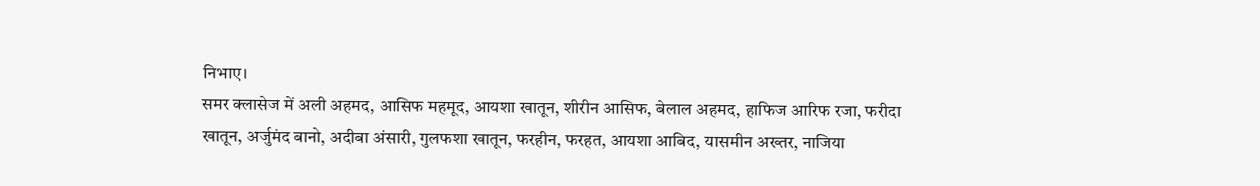निभाए।
समर क्लासेज में अली अहमद, आसिफ महमूद, आयशा खातून, शीरीन आसिफ, बेलाल अहमद, हाफिज आरिफ रजा, फरीदा खातून, अर्जुमंद बानो, अदीबा अंसारी, गुलफशा खातून, फरहीन, फरहत, आयशा आबिद, यासमीन अख्तर, नाजिया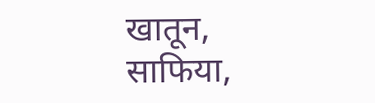खातून, साफिया,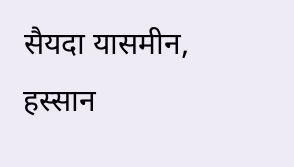सैयदा यासमीन, हस्सान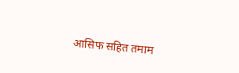आसिफ सहित तमाम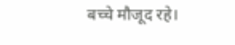बच्चे मौजूद रहे।